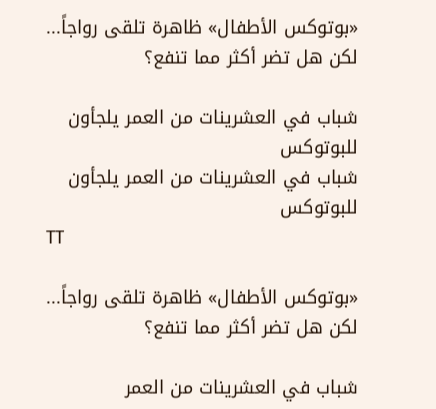«بوتوكس الأطفال» ظاهرة تلقى رواجاً... لكن هل تضر أكثر مما تنفع؟

شباب في العشرينات من العمر يلجأون للبوتوكس
شباب في العشرينات من العمر يلجأون للبوتوكس
TT

«بوتوكس الأطفال» ظاهرة تلقى رواجاً... لكن هل تضر أكثر مما تنفع؟

شباب في العشرينات من العمر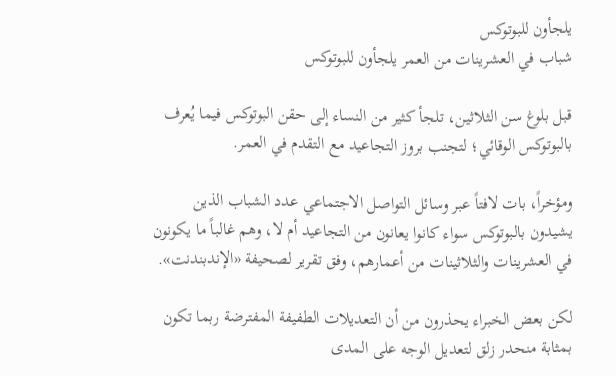يلجأون للبوتوكس
شباب في العشرينات من العمر يلجأون للبوتوكس

قبل بلوغ سن الثلاثين، تلجأ كثير من النساء إلى حقن البوتوكس فيما يُعرف بالبوتوكس الوقائي؛ لتجنب بروز التجاعيد مع التقدم في العمر.

ومؤخراً، بات لافتاً عبر وسائل التواصل الاجتماعي عدد الشباب الذين يشيدون بالبوتوكس سواء كانوا يعانون من التجاعيد أم لا، وهم غالباً ما يكونون في العشرينات والثلاثينات من أعمارهم، وفق تقرير لصحيفة «الإندبندنت».

لكن بعض الخبراء يحذرون من أن التعديلات الطفيفة المفترضة ربما تكون بمثابة منحدر زلق لتعديل الوجه على المدى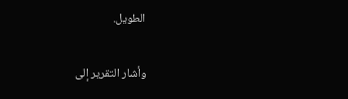الطويل.

وأشار التقرير إلى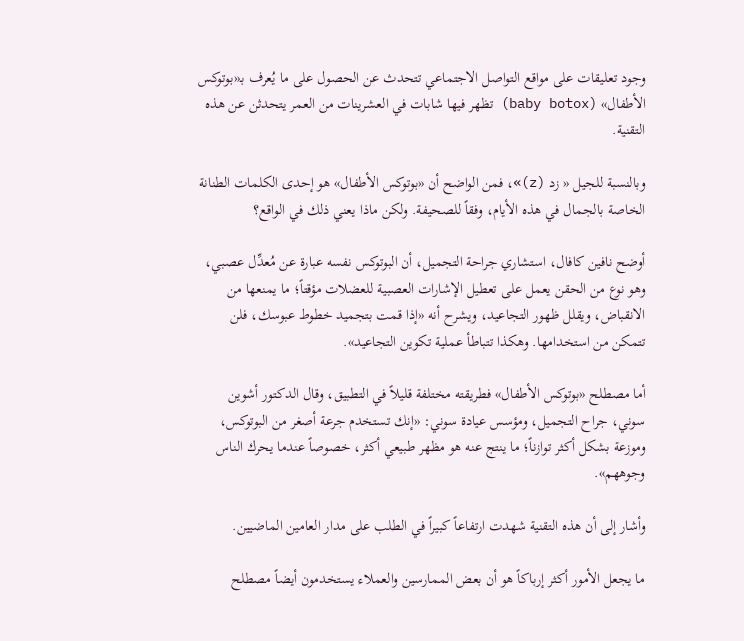وجود تعليقات على مواقع التواصل الاجتماعي تتحدث عن الحصول على ما يُعرف بـ«بوتوكس الأطفال» (baby botox) تظهر فيها شابات في العشرينات من العمر يتحدثن عن هذه التقنية.

وبالنسبة للجيل « زد (z)»، فمن الواضح أن «بوتوكس الأطفال» هو إحدى الكلمات الطنانة الخاصة بالجمال في هذه الأيام، وفقاً للصحيفة. ولكن ماذا يعني ذلك في الواقع؟

أوضح نافين كافال، استشاري جراحة التجميل، أن البوتوكس نفسه عبارة عن مُعدِّل عصبي، وهو نوع من الحقن يعمل على تعطيل الإشارات العصبية للعضلات مؤقتاً؛ ما يمنعها من الانقباض، ويقلل ظهور التجاعيد، ويشرح أنه «إذا قمت بتجميد خطوط عبوسك، فلن تتمكن من استخدامها. وهكذا تتباطأ عملية تكوين التجاعيد».

أما مصطلح «بوتوكس الأطفال» فطريقته مختلفة قليلاً في التطبيق، وقال الدكتور أشوين سوني، جراح التجميل، ومؤسس عيادة سوني: «إنك تستخدم جرعة أصغر من البوتوكس، وموزعة بشكل أكثر توازناً؛ ما ينتج عنه هو مظهر طبيعي أكثر، خصوصاً عندما يحرك الناس وجوههم».

وأشار إلى أن هذه التقنية شهدت ارتفاعاً كبيراً في الطلب على مدار العامين الماضيين.

ما يجعل الأمور أكثر إرباكاً هو أن بعض الممارسين والعملاء يستخدمون أيضاً مصطلح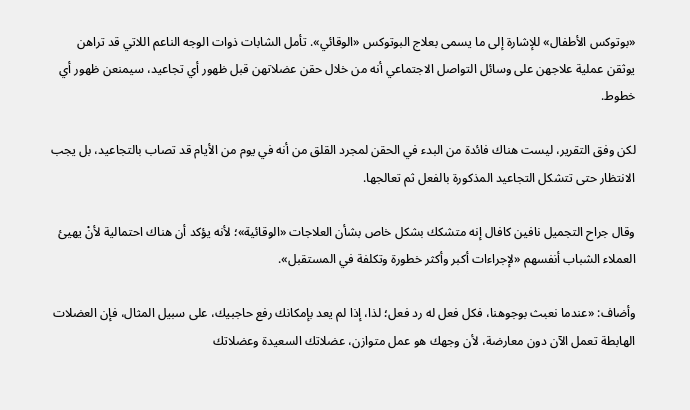«بوتوكس الأطفال» للإشارة إلى ما يسمى بعلاج البوتوكس «الوقائي». تأمل الشابات ذوات الوجه الناعم اللاتي قد تراهن يوثقن عملية علاجهن على وسائل التواصل الاجتماعي أنه من خلال حقن عضلاتهن قبل ظهور أي تجاعيد، سيمنعن ظهور أي خطوط.

لكن وفق التقرير، ليست هناك فائدة من البدء في الحقن لمجرد القلق من أنه في يوم من الأيام قد تصاب بالتجاعيد، بل يجب الانتظار حتى تتشكل التجاعيد المذكورة بالفعل ثم تعالجها.

وقال جراح التجميل نافين كافال إنه متشكك بشكل خاص بشأن العلاجات «الوقائية»؛ لأنه يؤكد أن هناك احتمالية لأنْ يهيئ العملاء الشباب أنفسهم «لإجراءات أكبر وأكثر خطورة وتكلفة في المستقبل».

وأضاف: «عندما نعبث بوجوهنا، فكل فعل له رد فعل؛ لذا، إذا لم يعد بإمكانك رفع حاجبيك، على سبيل المثال، فإن العضلات الهابطة تعمل الآن دون معارضة، لأن وجهك هو عمل متوازن، عضلاتك السعيدة وعضلاتك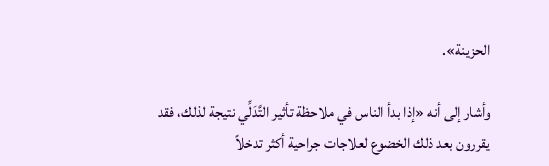الحزينة».

وأشار إلى أنه «إذا بدأ الناس في ملاحظة تأثير التَّدَلِّي نتيجة لذلك، فقد يقررون بعد ذلك الخضوع لعلاجات جراحية أكثر تدخلاً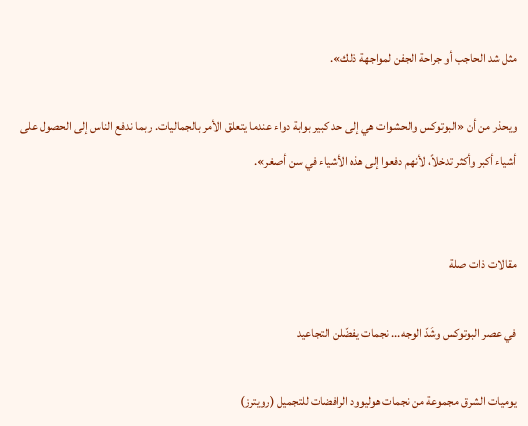مثل شد الحاجب أو جراحة الجفن لمواجهة ذلك».

ويحذر من أن «البوتوكس والحشوات هي إلى حد كبير بوابة دواء عندما يتعلق الأمر بالجماليات. ربما ندفع الناس إلى الحصول على أشياء أكبر وأكثر تدخلاً، لأنهم دفعوا إلى هذه الأشياء في سن أصغر».


مقالات ذات صلة

في عصر البوتوكس وشَدّ الوجه... نجمات يفضّلن التجاعيد

يوميات الشرق مجموعة من نجمات هوليوود الرافضات للتجميل (رويترز)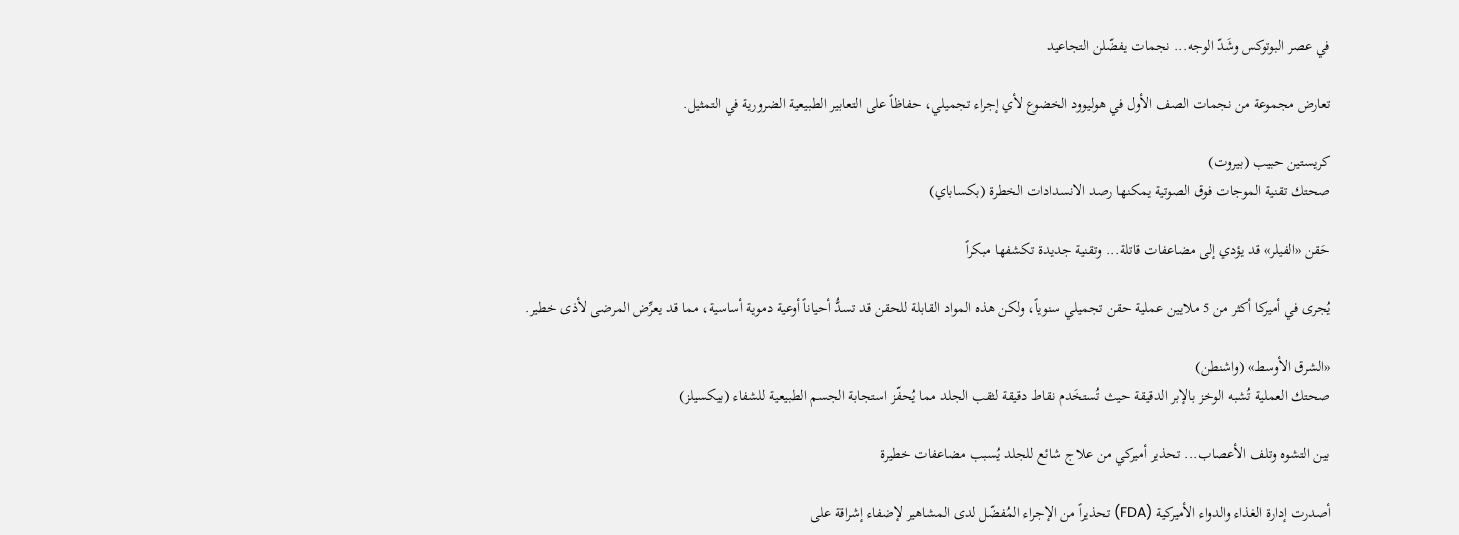في عصر البوتوكس وشَدّ الوجه... نجمات يفضّلن التجاعيد

تعارض مجموعة من نجمات الصف الأول في هوليوود الخضوع لأي إجراء تجميلي، حفاظاً على التعابير الطبيعية الضرورية في التمثيل.

كريستين حبيب (بيروت)
صحتك تقنية الموجات فوق الصوتية يمكنها رصد الانسدادات الخطرة (بكساباي)

حَقن «الفيلر» قد يؤدي إلى مضاعفات قاتلة... وتقنية جديدة تكشفها مبكراً

يُجرى في أميركا أكثر من 5 ملايين عملية حقن تجميلي سنوياً، ولكن هذه المواد القابلة للحقن قد تسدُّ أحياناً أوعية دموية أساسية، مما قد يعرِّض المرضى لأذى خطير.

«الشرق الأوسط» (واشنطن)
صحتك العملية تُشبه الوخز بالإبر الدقيقة حيث تُستخَدم نقاط دقيقة لثقب الجلد مما يُحفّز استجابة الجسم الطبيعية للشفاء (بيكسيلز)

بين التشوه وتلف الأعصاب... تحذير أميركي من علاج شائع للجلد يُسبب مضاعفات خطيرة

أصدرت إدارة الغذاء والدواء الأميركية (FDA) تحذيراً من الإجراء المُفضّل لدى المشاهير لإضفاء إشراقة على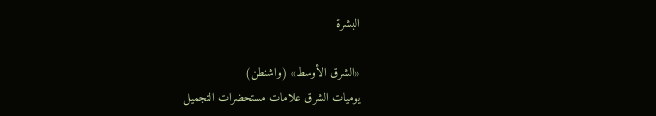البشرة

«الشرق الأوسط» (واشنطن)
يوميات الشرق علامات مستحضرات التجميل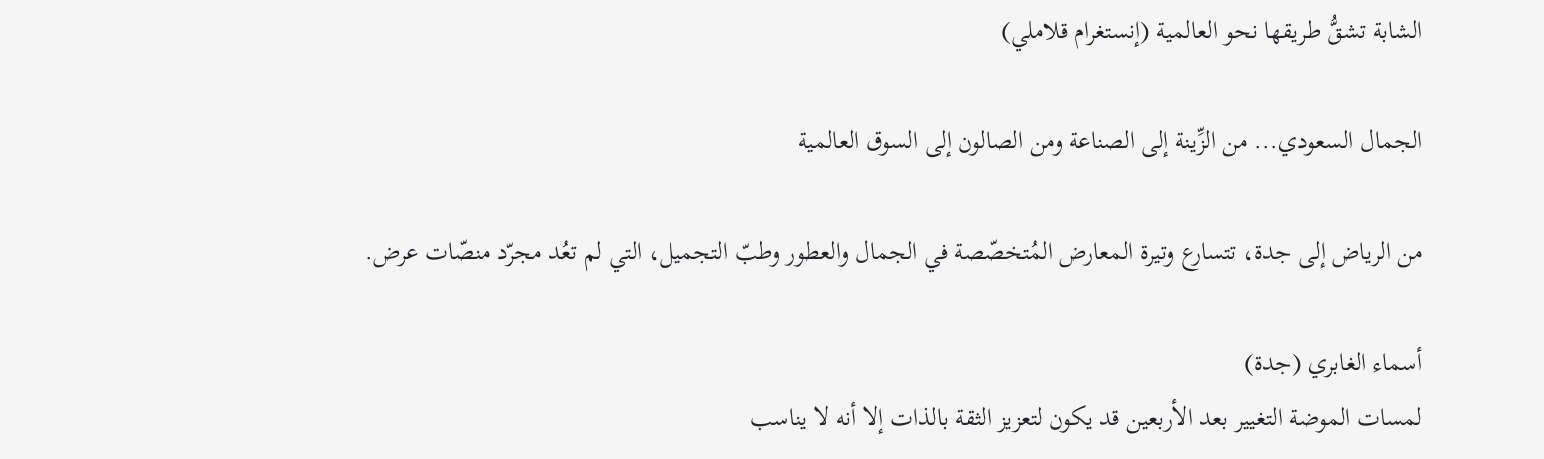الشابة تشقُّ طريقها نحو العالمية (إنستغرام قلاملي)

الجمال السعودي... من الزِّينة إلى الصناعة ومن الصالون إلى السوق العالمية

من الرياض إلى جدة، تتسارع وتيرة المعارض المُتخصّصة في الجمال والعطور وطبّ التجميل، التي لم تعُد مجرّد منصّات عرض.

أسماء الغابري (جدة)
لمسات الموضة التغيير بعد الأربعين قد يكون لتعزيز الثقة بالذات إلا أنه لا يناسب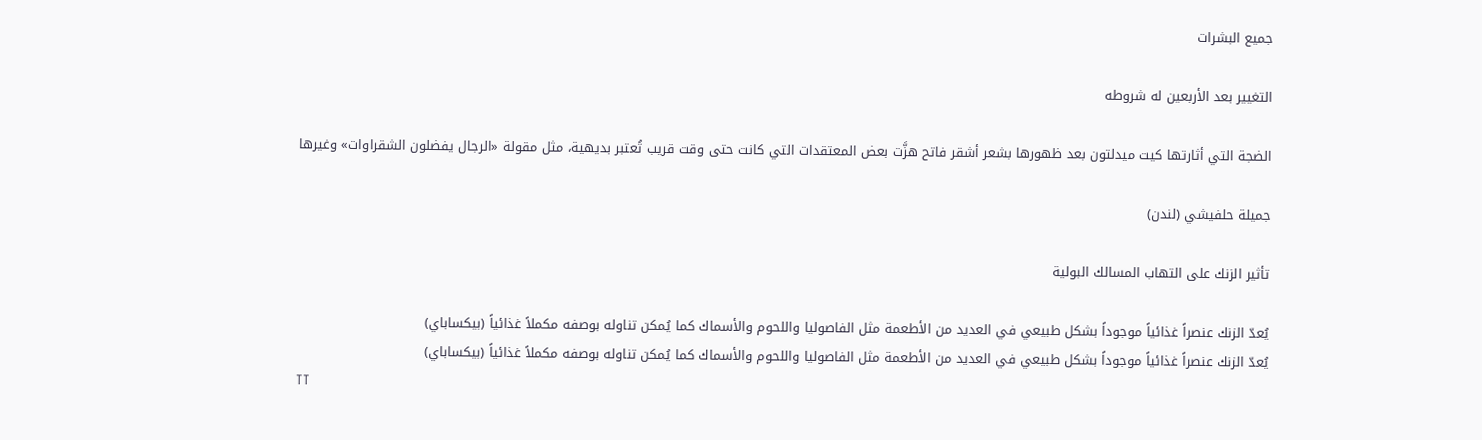جميع البشرات

التغيير بعد الأربعين له شروطه

الضجة التي أثارتها كيت ميدلتون بعد ظهورها بشعر أشقر فاتح هزَّت بعض المعتقدات التي كانت حتى وقت قريب تُعتبر بديهية، مثل مقولة «الرجال يفضلون الشقراوات» وغيرها

جميلة حلفيشي (لندن)

تأثير الزنك على التهاب المسالك البولية

يُعدّ الزنك عنصراً غذائياً موجوداً بشكل طبيعي في العديد من الأطعمة مثل الفاصوليا واللحوم والأسماك كما يُمكن تناوله بوصفه مكملاً غذائياً (بيكساباي)
يُعدّ الزنك عنصراً غذائياً موجوداً بشكل طبيعي في العديد من الأطعمة مثل الفاصوليا واللحوم والأسماك كما يُمكن تناوله بوصفه مكملاً غذائياً (بيكساباي)
TT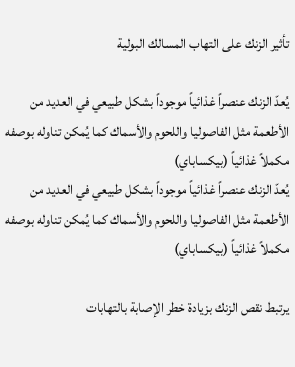تأثير الزنك على التهاب المسالك البولية

يُعدّ الزنك عنصراً غذائياً موجوداً بشكل طبيعي في العديد من الأطعمة مثل الفاصوليا واللحوم والأسماك كما يُمكن تناوله بوصفه مكملاً غذائياً (بيكساباي)
يُعدّ الزنك عنصراً غذائياً موجوداً بشكل طبيعي في العديد من الأطعمة مثل الفاصوليا واللحوم والأسماك كما يُمكن تناوله بوصفه مكملاً غذائياً (بيكساباي)

يرتبط نقص الزنك بزيادة خطر الإصابة بالتهابات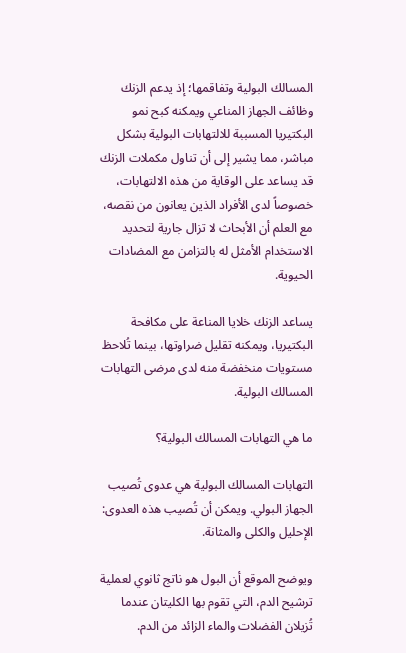المسالك البولية وتفاقمها؛ إذ يدعم الزنك وظائف الجهاز المناعي ويمكنه كبح نمو البكتيريا المسببة للالتهابات البولية بشكل مباشر، مما يشير إلى أن تناول مكملات الزنك قد يساعد على الوقاية من هذه الالتهابات، خصوصاً لدى الأفراد الذين يعانون من نقصه، مع العلم أن الأبحاث لا تزال جارية لتحديد الاستخدام الأمثل له بالتزامن مع المضادات الحيوية.

يساعد الزنك خلايا المناعة على مكافحة البكتيريا، ويمكنه تقليل ضراوتها، بينما تُلاحظ مستويات منخفضة منه لدى مرضى التهابات المسالك البولية.

ما هي التهابات المسالك البولية؟

التهابات المسالك البولية هي عدوى تُصيب الجهاز البولي. ويمكن أن تُصيب هذه العدوى: الإحليل والكلى والمثانة.

ويوضح الموقع أن البول هو ناتج ثانوي لعملية ترشيح الدم، التي تقوم بها الكليتان عندما تُزيلان الفضلات والماء الزائد من الدم.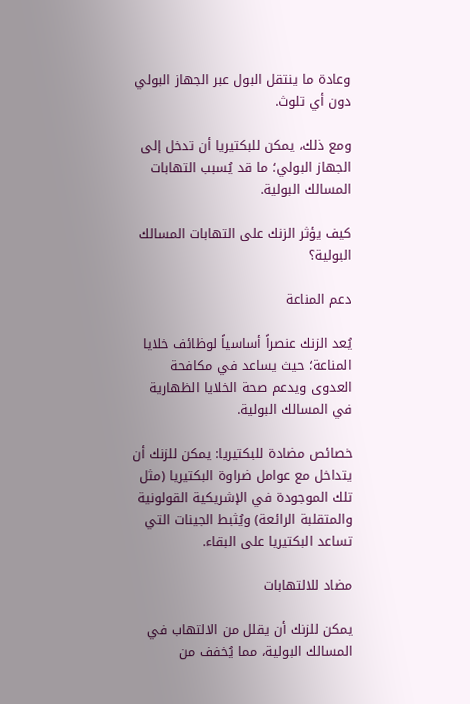وعادة ما ينتقل البول عبر الجهاز البولي دون أي تلوث.

ومع ذلك، يمكن للبكتيريا أن تدخل إلى الجهاز البولي؛ ما قد يُسبب التهابات المسالك البولية.

كيف يؤثر الزنك على التهابات المسالك البولية؟

دعم المناعة

يُعد الزنك عنصراً أساسياً لوظائف خلايا المناعة؛ حيث يساعد في مكافحة العدوى ويدعم صحة الخلايا الظهارية في المسالك البولية.

خصائص مضادة للبكتيريا: يمكن للزنك أن يتداخل مع عوامل ضراوة البكتيريا (مثل تلك الموجودة في الإشريكية القولونية والمتقلبة الرائعة) ويُثبط الجينات التي تساعد البكتيريا على البقاء.

مضاد للالتهابات

يمكن للزنك أن يقلل من الالتهاب في المسالك البولية، مما يُخفف من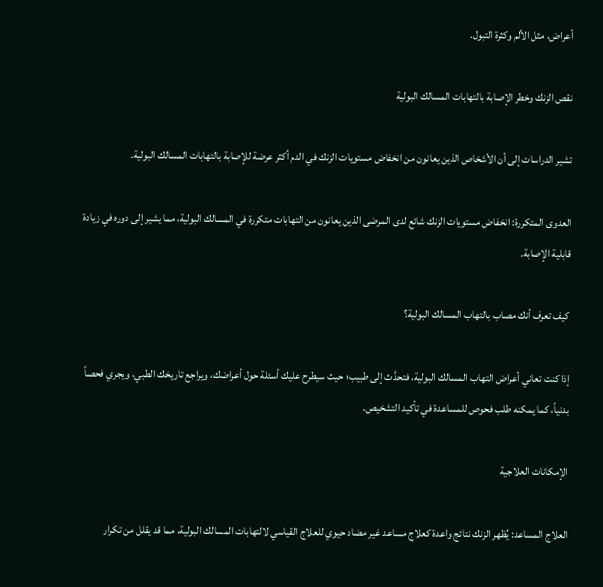أعراض، مثل الألم وكثرة التبول.

نقص الزنك وخطر الإصابة بالتهابات المسالك البولية

تشير الدراسات إلى أن الأشخاص الذين يعانون من انخفاض مستويات الزنك في الدم أكثر عرضة للإصابة بالتهابات المسالك البولية.

العدوى المتكررة: انخفاض مستويات الزنك شائع لدى المرضى الذين يعانون من التهابات متكررة في المسالك البولية، مما يشير إلى دوره في زيادة قابلية الإصابة.

كيف تعرف أنك مصاب بالتهاب المسالك البولية؟

إذا كنت تعاني أعراض التهاب المسالك البولية، فتحدَّث إلى طبيب؛ حيث سيطرح عليك أسئلة حول أعراضك، ويراجع تاريخك الطبي، ويجري فحصاً بدنياً، كما يمكنه طلب فحوص للمساعدة في تأكيد التشخيص.

الإمكانات العلاجية

العلاج المساعد: يُظهر الزنك نتائج واعدة كعلاج مساعد غير مضاد حيوي للعلاج القياسي لالتهابات المسالك البولية، مما قد يقلل من تكرار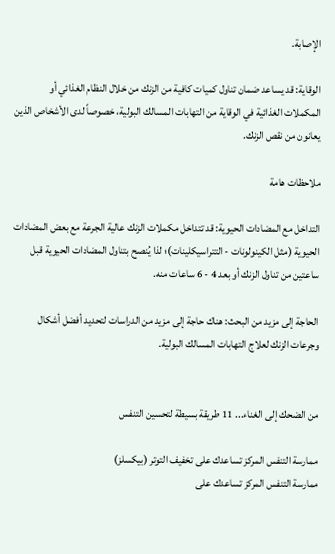الإصابة.

الوقاية: قد يساعد ضمان تناول كميات كافية من الزنك من خلال النظام الغذائي أو المكملات الغذائية في الوقاية من التهابات المسالك البولية، خصوصاً لدى الأشخاص الذين يعانون من نقص الزنك.

ملاحظات هامة

التداخل مع المضادات الحيوية: قد تتداخل مكملات الزنك عالية الجرعة مع بعض المضادات الحيوية (مثل الكينولونات - التتراسيكلينات)؛ لذا يُنصح بتناول المضادات الحيوية قبل ساعتين من تناول الزنك أو بعد 4 - 6 ساعات منه.

الحاجة إلى مزيد من البحث: هناك حاجة إلى مزيد من الدراسات لتحديد أفضل أشكال وجرعات الزنك لعلاج التهابات المسالك البولية.


من الضحك إلى الغناء... 11 طريقة بسيطة لتحسين التنفس

ممارسة التنفس المركز تساعدك على تخفيف التوتر (بيكسلز)
ممارسة التنفس المركز تساعدك على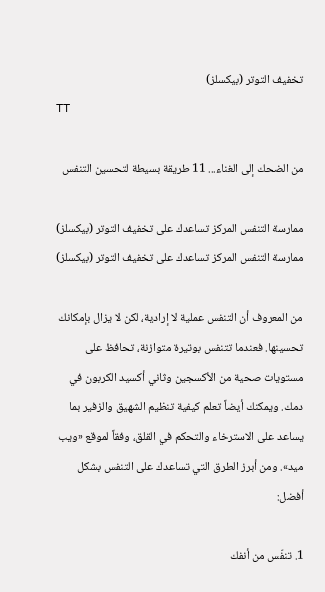تخفيف التوتر (بيكسلز)
TT

من الضحك إلى الغناء... 11 طريقة بسيطة لتحسين التنفس

ممارسة التنفس المركز تساعدك على تخفيف التوتر (بيكسلز)
ممارسة التنفس المركز تساعدك على تخفيف التوتر (بيكسلز)

من المعروف أن التنفس عملية لا إرادية، لكن لا يزال بإمكانك تحسينها. فعندما تتنفس بوتيرة متوازنة، تحافظ على مستويات صحية من الأكسجين وثاني أكسيد الكربون في دمك. ويمكنك أيضاً تعلم كيفية تنظيم الشهيق والزفير بما يساعد على الاسترخاء والتحكم في القلق، وفقاً لموقع «ويب ميد». ومن أبرز الطرق التي تساعدك على التنفس بشكل أفضل:

1. تنفّس من أنفك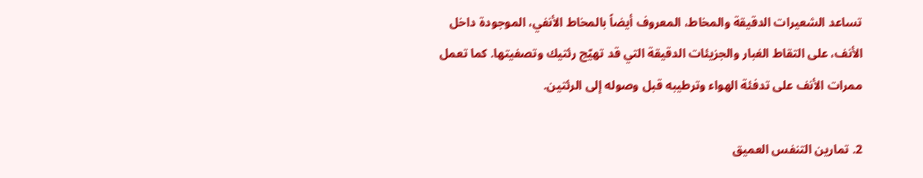تساعد الشعيرات الدقيقة والمخاط، المعروف أيضاً بالمخاط الأنفي، الموجودة داخل الأنف، على التقاط الغبار والجزيئات الدقيقة التي قد تهيّج رئتيك وتصفيتها. كما تعمل ممرات الأنف على تدفئة الهواء وترطيبه قبل وصوله إلى الرئتين.

2. تمارين التنفس العميق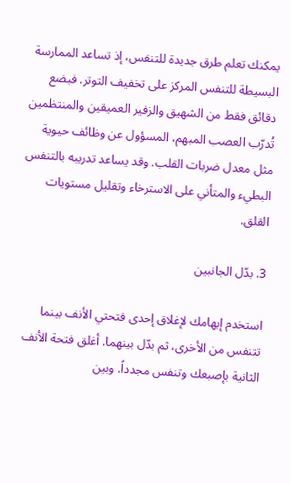يمكنك تعلم طرق جديدة للتنفس، إذ تساعد الممارسة البسيطة للتنفس المركز على تخفيف التوتر. فبضع دقائق فقط من الشهيق والزفير العميقين والمنتظمين تُدرّب العصب المبهم، المسؤول عن وظائف حيوية مثل معدل ضربات القلب. وقد يساعد تدريبه بالتنفس البطيء والمتأني على الاسترخاء وتقليل مستويات القلق.

3. بدّل الجانبين

استخدم إبهامك لإغلاق إحدى فتحتي الأنف بينما تتنفس من الأخرى، ثم بدّل بينهما. أغلق فتحة الأنف الثانية بإصبعك وتنفس مجدداً. وبين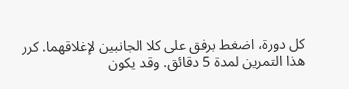كل دورة، اضغط برفق على كلا الجانبين لإغلاقهما. كرر هذا التمرين لمدة 5 دقائق. وقد يكون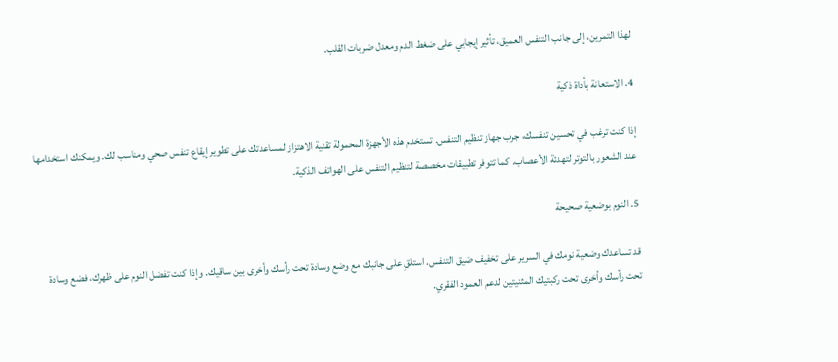لهذا التمرين، إلى جانب التنفس العميق، تأثير إيجابي على ضغط الدم ومعدل ضربات القلب.

4. الاستعانة بأداة ذكية

إذا كنت ترغب في تحسين تنفسك، جرب جهاز تنظيم التنفس. تستخدم هذه الأجهزة المحمولة تقنية الاهتزاز لمساعدتك على تطوير إيقاع تنفس صحي ومناسب لك. ويمكنك استخدامها عند الشعور بالتوتر لتهدئة الأعصاب. كما تتوفر تطبيقات مخصصة لتنظيم التنفس على الهواتف الذكية.

5. النوم بوضعية صحيحة

قد تساعدك وضعية نومك في السرير على تخفيف ضيق التنفس. استلقِ على جانبك مع وضع وسادة تحت رأسك وأخرى بين ساقيك. وإذا كنت تفضل النوم على ظهرك، فضع وسادة تحت رأسك وأخرى تحت ركبتيك المثنيتين لدعم العمود الفقري.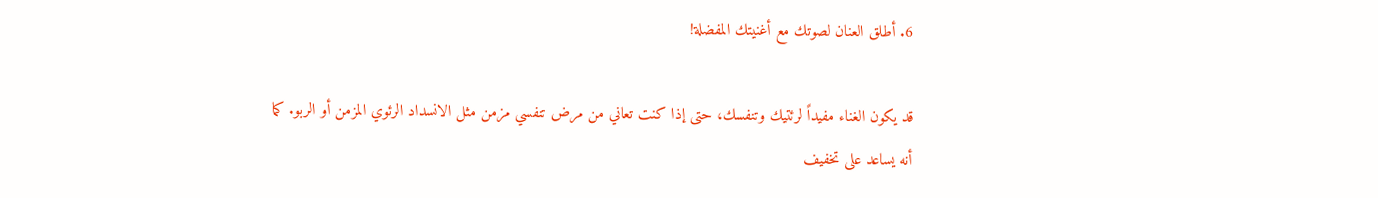6. أطلق العنان لصوتك مع أغنيتك المفضلة!

قد يكون الغناء مفيداً لرئتيك وتنفسك، حتى إذا كنت تعاني من مرض تنفسي مزمن مثل الانسداد الرئوي المزمن أو الربو. كما أنه يساعد على تخفيف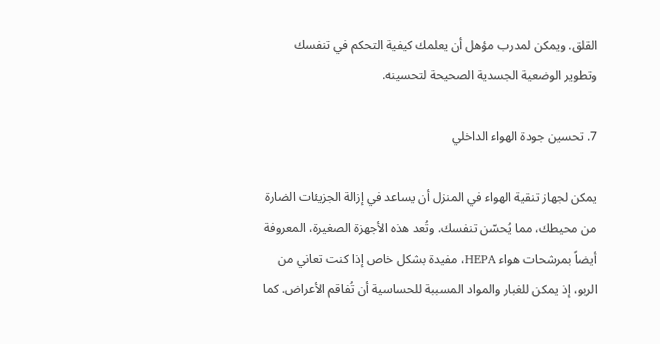القلق. ويمكن لمدرب مؤهل أن يعلمك كيفية التحكم في تنفسك وتطوير الوضعية الجسدية الصحيحة لتحسينه.

7. تحسين جودة الهواء الداخلي

يمكن لجهاز تنقية الهواء في المنزل أن يساعد في إزالة الجزيئات الضارة من محيطك، مما يُحسّن تنفسك. وتُعد هذه الأجهزة الصغيرة، المعروفة أيضاً بمرشحات هواء HEPA، مفيدة بشكل خاص إذا كنت تعاني من الربو، إذ يمكن للغبار والمواد المسببة للحساسية أن تُفاقم الأعراض. كما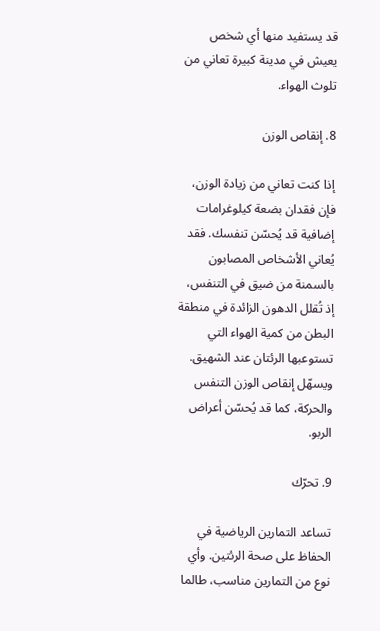قد يستفيد منها أي شخص يعيش في مدينة كبيرة تعاني من تلوث الهواء.

8. إنقاص الوزن

إذا كنت تعاني من زيادة الوزن، فإن فقدان بضعة كيلوغرامات إضافية قد يُحسّن تنفسك. فقد يُعاني الأشخاص المصابون بالسمنة من ضيق في التنفس، إذ تُقلل الدهون الزائدة في منطقة البطن من كمية الهواء التي تستوعبها الرئتان عند الشهيق. ويسهّل إنقاص الوزن التنفس والحركة، كما قد يُحسّن أعراض الربو.

9. تحرّك

تساعد التمارين الرياضية في الحفاظ على صحة الرئتين. وأي نوع من التمارين مناسب، طالما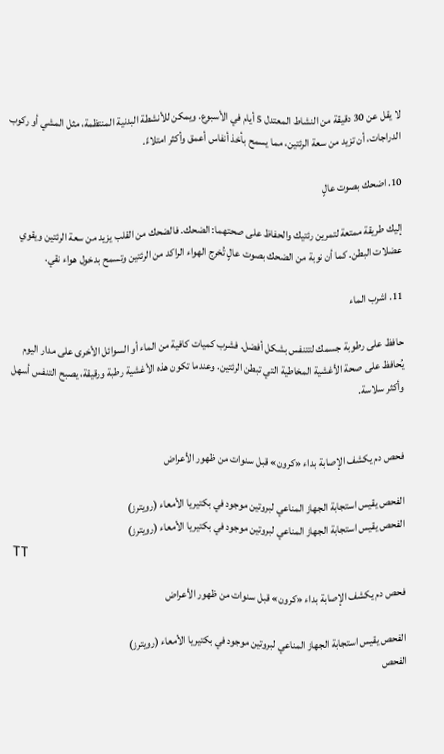لا يقل عن 30 دقيقة من النشاط المعتدل 5 أيام في الأسبوع. ويمكن للأنشطة البدنية المنتظمة، مثل المشي أو ركوب الدراجات، أن تزيد من سعة الرئتين، مما يسمح بأخذ أنفاس أعمق وأكثر امتلاءً.

10. اضحك بصوت عالٍ

إليك طريقة ممتعة لتمرين رئتيك والحفاظ على صحتهما: الضحك. فالضحك من القلب يزيد من سعة الرئتين ويقوي عضلات البطن. كما أن نوبة من الضحك بصوت عالٍ تُخرج الهواء الراكد من الرئتين وتسمح بدخول هواء نقي.

11. اشرب الماء

حافظ على رطوبة جسمك لتتنفس بشكل أفضل. فشرب كميات كافية من الماء أو السوائل الأخرى على مدار اليوم يُحافظ على صحة الأغشية المخاطية التي تبطن الرئتين. وعندما تكون هذه الأغشية رطبة ورقيقة، يصبح التنفس أسهل وأكثر سلاسة.


فحص دم يكشف الإصابة بداء «كرون» قبل سنوات من ظهور الأعراض

الفحص يقيس استجابة الجهاز المناعي لبروتين موجود في بكتيريا الأمعاء (رويترز)
الفحص يقيس استجابة الجهاز المناعي لبروتين موجود في بكتيريا الأمعاء (رويترز)
TT

فحص دم يكشف الإصابة بداء «كرون» قبل سنوات من ظهور الأعراض

الفحص يقيس استجابة الجهاز المناعي لبروتين موجود في بكتيريا الأمعاء (رويترز)
الفحص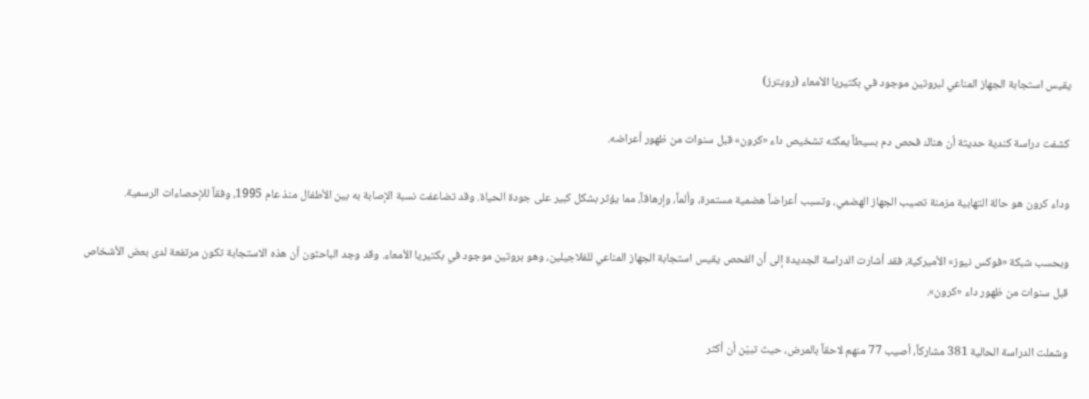يقيس استجابة الجهاز المناعي لبروتين موجود في بكتيريا الأمعاء (رويترز)

كشفت دراسة كندية حديثة أن هناك فحص دم بسيطاً يمكنه تشخيص داء «كرون» قبل سنوات من ظهور أعراضه.

وداء كرون هو حالة التهابية مزمنة تصيب الجهاز الهضمي، وتسبب أعراضاً هضمية مستمرة، وألماً، وإرهاقاً، مما يؤثر بشكل كبير على جودة الحياة. وقد تضاعفت نسبة الإصابة به بين الأطفال منذ عام 1995، وفقاً للإحصاءات الرسمية.

وبحسب شبكة «فوكس نيوز» الأميركية، فقد أشارت الدراسة الجديدة إلى أن الفحص يقيس استجابة الجهاز المناعي للفلاجيلين، وهو بروتين موجود في بكتيريا الأمعاء. وقد وجد الباحثون أن هذه الاستجابة تكون مرتفعة لدى بعض الأشخاص قبل سنوات من ظهور داء «كرون».

وشملت الدراسة الحالية 381 مشاركاً، أصيب 77 منهم لاحقاً بالمرض، حيث تبيّن أن أكثر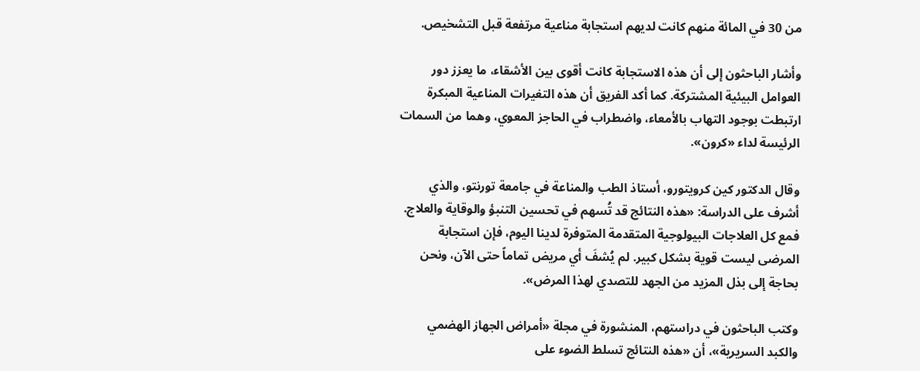من 30 في المائة منهم كانت لديهم استجابة مناعية مرتفعة قبل التشخيص.

وأشار الباحثون إلى أن هذه الاستجابة كانت أقوى بين الأشقاء، ما يعزز دور العوامل البيئية المشتركة. كما أكد الفريق أن هذه التغيرات المناعية المبكرة ارتبطت بوجود التهاب بالأمعاء، واضطراب في الحاجز المعوي، وهما من السمات الرئيسة لداء «كرون».

وقال الدكتور كين كرويتورو، أستاذ الطب والمناعة في جامعة تورنتو، والذي أشرف على الدراسة: «هذه النتائج قد تُسهم في تحسين التنبؤ والوقاية والعلاج. فمع كل العلاجات البيولوجية المتقدمة المتوفرة لدينا اليوم، فإن استجابة المرضى ليست قوية بشكل كبير. لم يُشفَ أي مريض تماماً حتى الآن، ونحن بحاجة إلى بذل المزيد من الجهد للتصدي لهذا المرض».

وكتب الباحثون في دراستهم، المنشورة في مجلة «أمراض الجهاز الهضمي والكبد السريرية»، أن «هذه النتائج تسلط الضوء على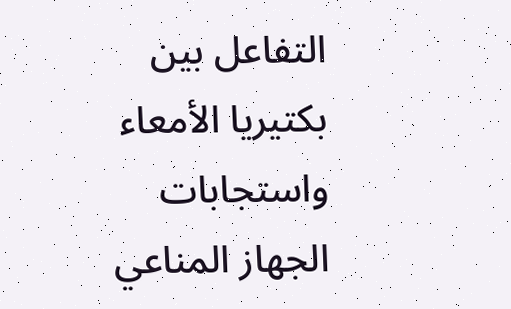التفاعل بين بكتيريا الأمعاء واستجابات الجهاز المناعي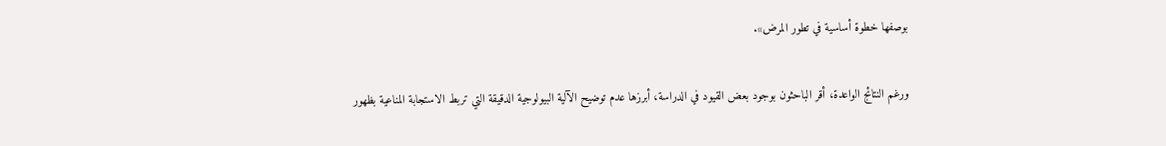بوصفها خطوة أساسية في تطور المرض».

ورغم النتائج الواعدة، أقر الباحثون بوجود بعض القيود في الدراسة، أبرزها عدم توضيح الآلية البيولوجية الدقيقة التي تربط الاستجابة المناعية بظهور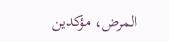المرض، مؤكدين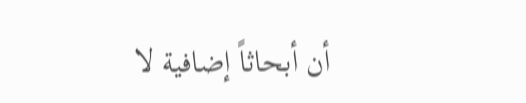أن أبحاثاً إضافية لا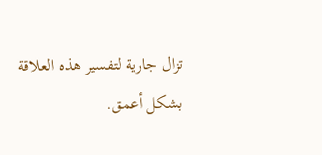تزال جارية لتفسير هذه العلاقة بشكل أعمق.